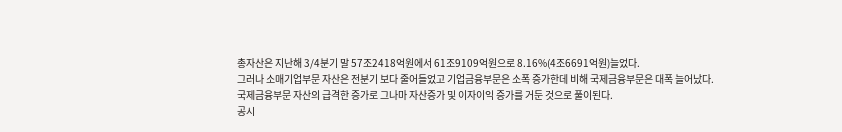총자산은 지난해 3/4분기 말 57조2418억원에서 61조9109억원으로 8.16%(4조6691억원)늘었다.
그러나 소매기업부문 자산은 전분기 보다 줄어들었고 기업금융부문은 소폭 증가한데 비해 국제금융부문은 대폭 늘어났다.
국제금융부문 자산의 급격한 증가로 그나마 자산증가 및 이자이익 증가를 거둔 것으로 풀이된다.
공시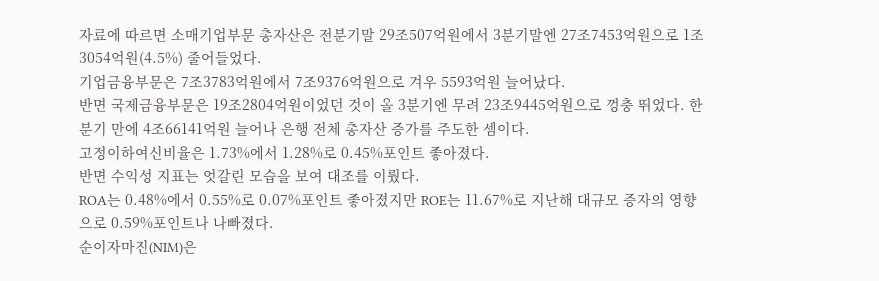자료에 따르면 소매기업부문 총자산은 전분기말 29조507억원에서 3분기말엔 27조7453억원으로 1조3054억원(4.5%) 줄어들었다.
기업금융부문은 7조3783억원에서 7조9376억원으로 겨우 5593억원 늘어났다.
반면 국제금융부문은 19조2804억원이었던 것이 올 3분기엔 무려 23조9445억원으로 껑충 뛰었다. 한 분기 만에 4조66141억원 늘어나 은행 전체 총자산 증가를 주도한 셈이다.
고정이하여신비율은 1.73%에서 1.28%로 0.45%포인트 좋아졌다.
반면 수익성 지표는 엇갈린 모습을 보여 대조를 이뤘다.
ROA는 0.48%에서 0.55%로 0.07%포인트 좋아졌지만 ROE는 11.67%로 지난해 대규모 증자의 영향으로 0.59%포인트나 나빠졌다.
순이자마진(NIM)은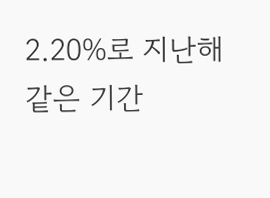2.20%로 지난해 같은 기간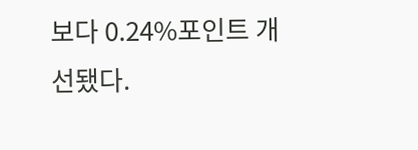보다 0.24%포인트 개선됐다.